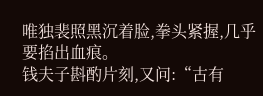唯独裴照黑沉着脸,拳头紧握,几乎要掐出血痕。
钱夫子斟酌片刻,又问:“古有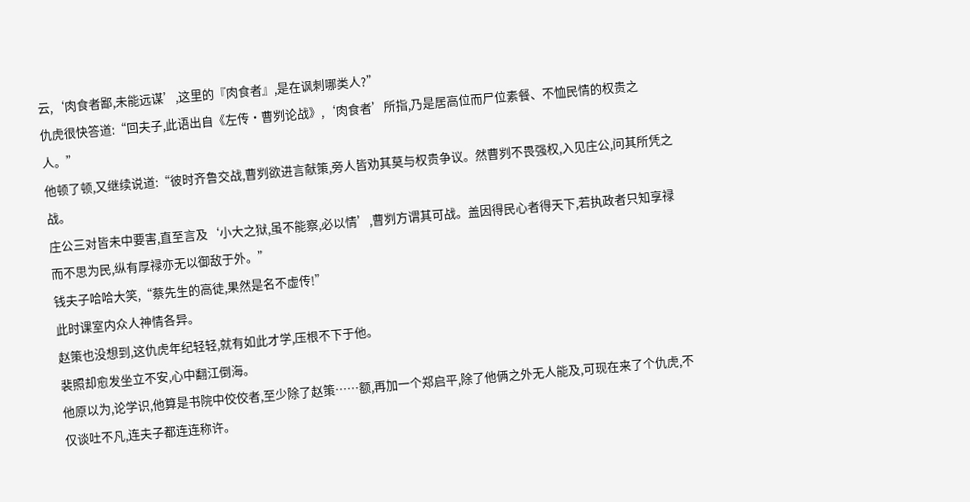云,‘肉食者鄙,未能远谋’,这里的『肉食者』,是在讽刺哪类人?”
仇虎很快答道:“回夫子,此语出自《左传·曹刿论战》,‘肉食者’所指,乃是居高位而尸位素餐、不恤民情的权贵之人。”
他顿了顿,又继续说道:“彼时齐鲁交战,曹刿欲进言献策,旁人皆劝其莫与权贵争议。然曹刿不畏强权,入见庄公,问其所凭之战。
庄公三对皆未中要害,直至言及‘小大之狱,虽不能察,必以情’,曹刿方谓其可战。盖因得民心者得天下,若执政者只知享禄而不思为民,纵有厚禄亦无以御敌于外。”
钱夫子哈哈大笑,“蔡先生的高徒,果然是名不虚传!”
此时课室内众人神情各异。
赵策也没想到,这仇虎年纪轻轻,就有如此才学,压根不下于他。
裴照却愈发坐立不安,心中翻江倒海。
他原以为,论学识,他算是书院中佼佼者,至少除了赵策……额,再加一个郑启平,除了他俩之外无人能及,可现在来了个仇虎,不仅谈吐不凡,连夫子都连连称许。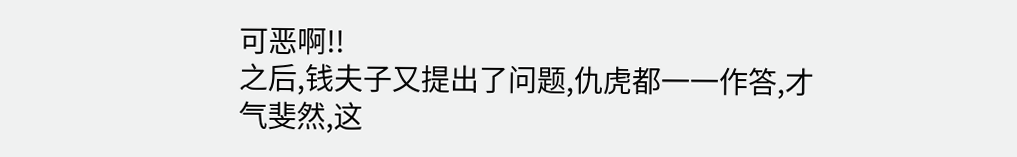可恶啊!!
之后,钱夫子又提出了问题,仇虎都一一作答,才气斐然,这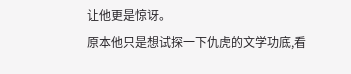让他更是惊讶。
原本他只是想试探一下仇虎的文学功底,看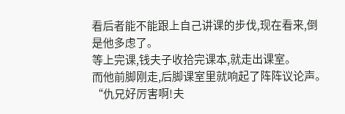看后者能不能跟上自己讲课的步伐,现在看来,倒是他多虑了。
等上完课,钱夫子收拾完课本,就走出课室。
而他前脚刚走,后脚课室里就响起了阵阵议论声。
“仇兄好厉害啊!夫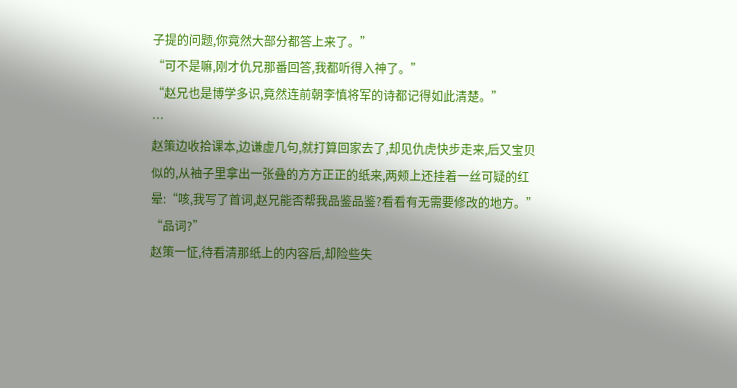子提的问题,你竟然大部分都答上来了。”
“可不是嘛,刚才仇兄那番回答,我都听得入神了。”
“赵兄也是博学多识,竟然连前朝李慎将军的诗都记得如此清楚。”
…
赵策边收拾课本,边谦虚几句,就打算回家去了,却见仇虎快步走来,后又宝贝似的,从袖子里拿出一张叠的方方正正的纸来,两颊上还挂着一丝可疑的红晕:“咳,我写了首词,赵兄能否帮我品鉴品鉴?看看有无需要修改的地方。”
“品词?”
赵策一怔,待看清那纸上的内容后,却险些失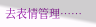去表情管理……